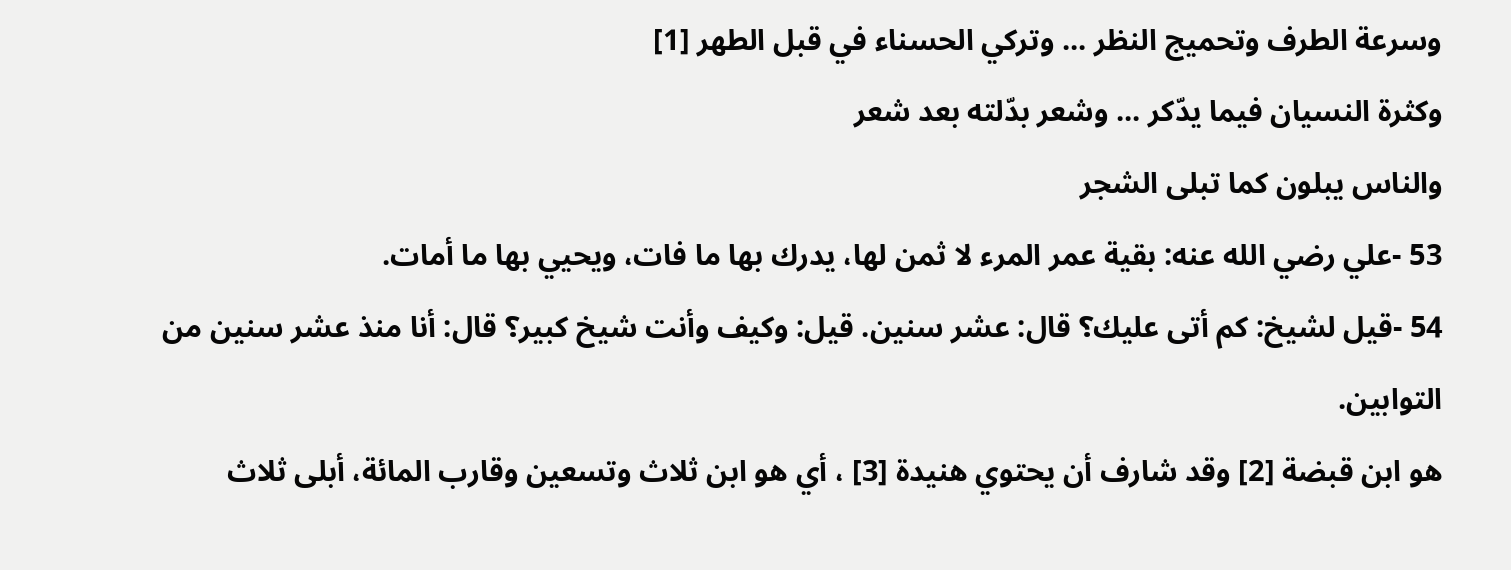وسرعة الطرف وتحميج النظر ... وتركي الحسناء في قبل الطهر [1]
وكثرة النسيان فيما يدّكر ... وشعر بدّلته بعد شعر
والناس يبلون كما تبلى الشجر
53 -علي رضي الله عنه: بقية عمر المرء لا ثمن لها، يدرك بها ما فات، ويحيي بها ما أمات.
54 -قيل لشيخ: كم أتى عليك؟ قال: عشر سنين. قيل: وكيف وأنت شيخ كبير؟ قال: أنا منذ عشر سنين من التوابين.
هو ابن قبضة [2] وقد شارف أن يحتوي هنيدة [3] ، أي هو ابن ثلاث وتسعين وقارب المائة، أبلى ثلاث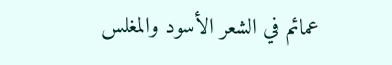عمائم في الشعر الأسود والمغلس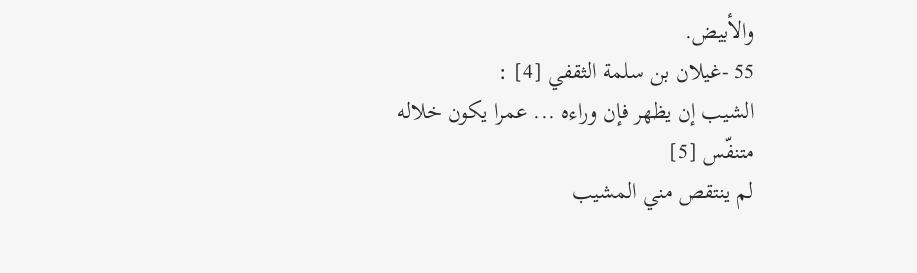والأبيض.
55 -غيلان بن سلمة الثقفي [4] :
الشيب إن يظهر فإن وراءه ... عمرا يكون خلاله متنفّس [5]
لم ينتقص مني المشيب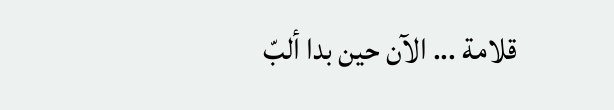قلامة ... الآن حين بدا ألبّ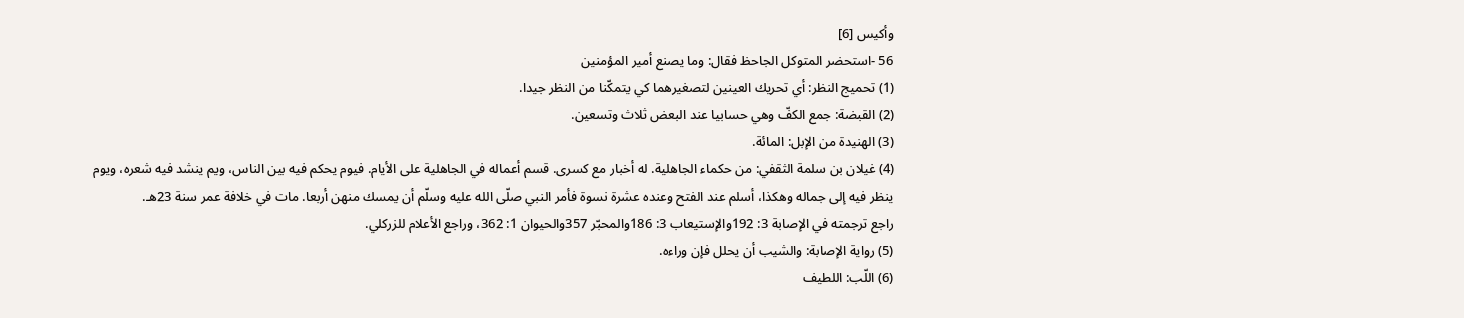وأكيس [6]
56 -استحضر المتوكل الجاحظ فقال: وما يصنع أمير المؤمنين
(1) تحميج النظر: أي تحريك العينين لتصغيرهما كي يتمكّنا من النظر جيدا.
(2) القبضة: جمع الكفّ وهي حسابيا عند البعض ثلاث وتسعين.
(3) الهنيدة من الإبل: المائة.
(4) غيلان بن سلمة الثقفي: من حكماء الجاهلية. له أخبار مع كسرى. قسم أعماله في الجاهلية على الأيام. فيوم يحكم فيه بين الناس، ويم ينشد فيه شعره، ويوم ينظر فيه إلى جماله وهكذا، أسلم عند الفتح وعنده عشرة نسوة فأمر النبي صلّى الله عليه وسلّم أن يمسك منهن أربعا. مات في خلافة عمر سنة 23هـ.
راجع ترجمته في الإصابة 3: 192والإستيعاب 3: 186والمحبّر 357والحيوان 1: 362، وراجع الأعلام للزركلي.
(5) رواية الإصابة: والشيب أن يحلل فإن وراءه.
(6) اللّب: اللطيف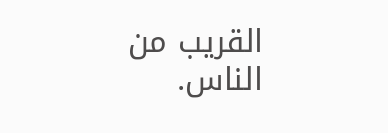القريب من الناس.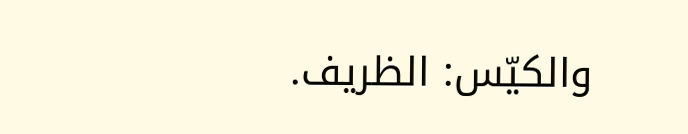والكيّس: الظريف.